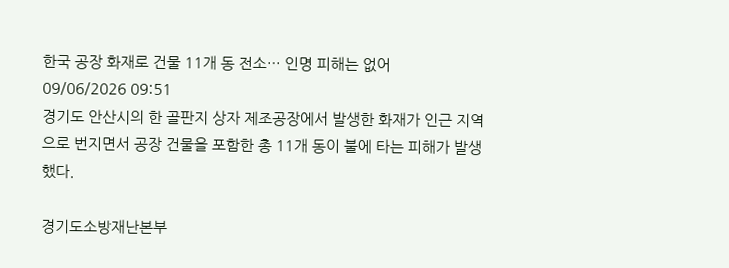한국 공장 화재로 건물 11개 동 전소… 인명 피해는 없어
09/06/2026 09:51
경기도 안산시의 한 골판지 상자 제조공장에서 발생한 화재가 인근 지역으로 번지면서 공장 건물을 포함한 총 11개 동이 불에 타는 피해가 발생했다.

경기도소방재난본부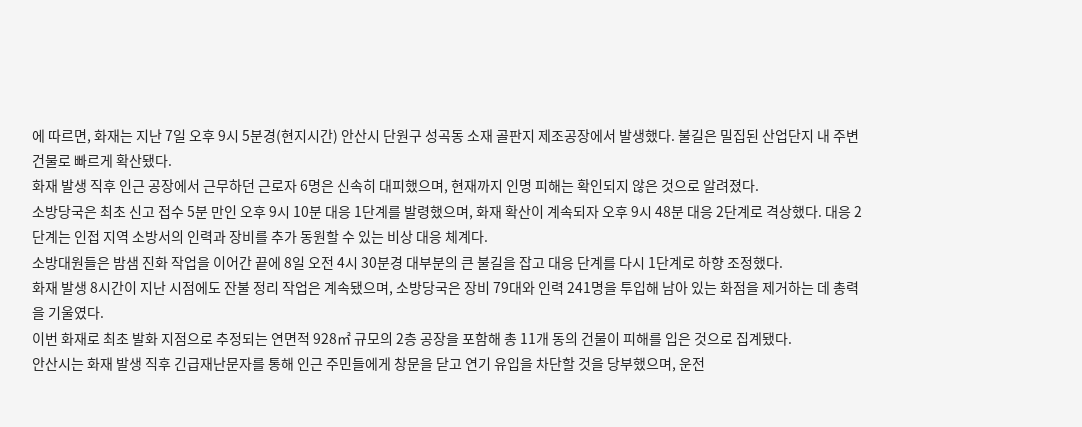에 따르면, 화재는 지난 7일 오후 9시 5분경(현지시간) 안산시 단원구 성곡동 소재 골판지 제조공장에서 발생했다. 불길은 밀집된 산업단지 내 주변 건물로 빠르게 확산됐다.
화재 발생 직후 인근 공장에서 근무하던 근로자 6명은 신속히 대피했으며, 현재까지 인명 피해는 확인되지 않은 것으로 알려졌다.
소방당국은 최초 신고 접수 5분 만인 오후 9시 10분 대응 1단계를 발령했으며, 화재 확산이 계속되자 오후 9시 48분 대응 2단계로 격상했다. 대응 2단계는 인접 지역 소방서의 인력과 장비를 추가 동원할 수 있는 비상 대응 체계다.
소방대원들은 밤샘 진화 작업을 이어간 끝에 8일 오전 4시 30분경 대부분의 큰 불길을 잡고 대응 단계를 다시 1단계로 하향 조정했다.
화재 발생 8시간이 지난 시점에도 잔불 정리 작업은 계속됐으며, 소방당국은 장비 79대와 인력 241명을 투입해 남아 있는 화점을 제거하는 데 총력을 기울였다.
이번 화재로 최초 발화 지점으로 추정되는 연면적 928㎡ 규모의 2층 공장을 포함해 총 11개 동의 건물이 피해를 입은 것으로 집계됐다.
안산시는 화재 발생 직후 긴급재난문자를 통해 인근 주민들에게 창문을 닫고 연기 유입을 차단할 것을 당부했으며, 운전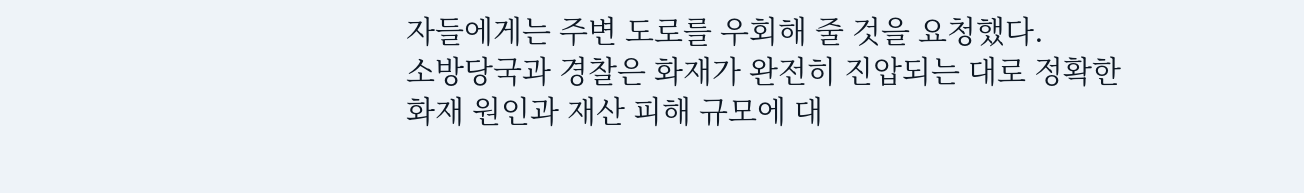자들에게는 주변 도로를 우회해 줄 것을 요청했다.
소방당국과 경찰은 화재가 완전히 진압되는 대로 정확한 화재 원인과 재산 피해 규모에 대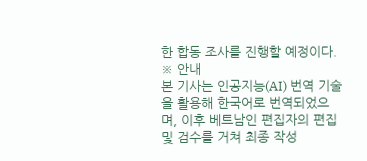한 합동 조사를 진행할 예정이다.
※ 안내
본 기사는 인공지능(AI) 번역 기술을 활용해 한국어로 번역되었으며, 이후 베트남인 편집자의 편집 및 검수를 거쳐 최종 작성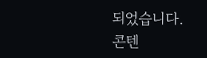되었습니다.
콘텐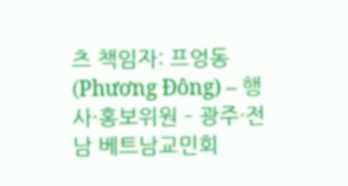츠 책임자: 프엉동(Phương Đông) – 행사·홍보위원 – 광주·전남 베트남교민회